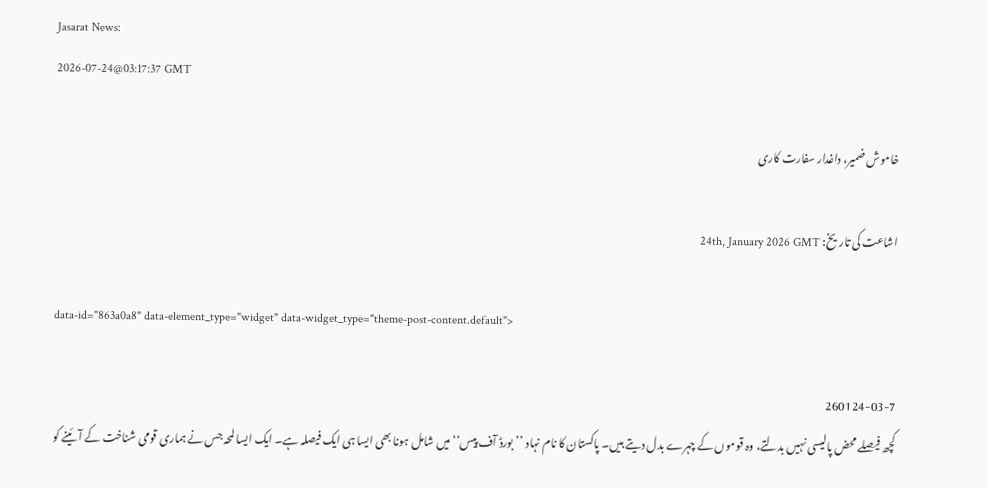Jasarat News:
2026-07-24@03:17:37 GMT

خاموش ضمیر، داغدار سفارت کاری

اشاعت کی تاریخ: 24th, January 2026 GMT

data-id="863a0a8" data-element_type="widget" data-widget_type="theme-post-content.default">

260124-03-7
کچھ فیصلے محض پالیسی نہیں بدلتے، وہ قوموں کے چہرے بدل دیتے ہیں۔ پاکستان کا نام نہاد ’’بورڈ آف پیس‘‘ میں شامل ہونا بھی ایسا ہی ایک فیصلہ ہے۔ ایک ایسا لمحہ جس نے ہماری قومی شناخت کے آئینے کو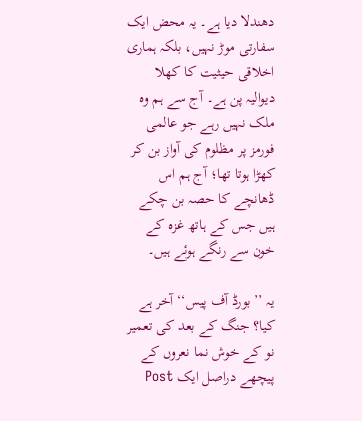دھندلا دیا ہے۔ یہ محض ایک سفارتی موڑ نہیں، بلکہ ہماری اخلاقی حیثیت کا کھلا دیوالیہ پن ہے۔ آج سے ہم وہ ملک نہیں رہے جو عالمی فورمز پر مظلوم کی آواز بن کر کھڑا ہوتا تھا؛ آج ہم اس ڈھانچے کا حصہ بن چکے ہیں جس کے ہاتھ غزہ کے خون سے رنگے ہوئے ہیں۔

یہ ’’بورڈ آف پیس‘‘ آخر ہے کیا؟ جنگ کے بعد کی تعمیر نو کے خوش نما نعروں کے پیچھے دراصل ایک Post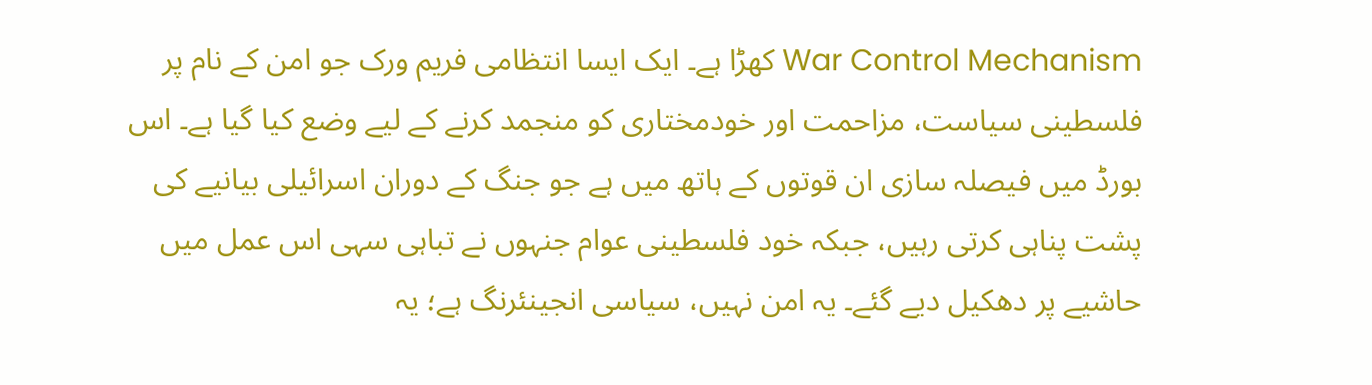War Control Mechanism کھڑا ہے۔ ایک ایسا انتظامی فریم ورک جو امن کے نام پر فلسطینی سیاست، مزاحمت اور خودمختاری کو منجمد کرنے کے لیے وضع کیا گیا ہے۔ اس بورڈ میں فیصلہ سازی ان قوتوں کے ہاتھ میں ہے جو جنگ کے دوران اسرائیلی بیانیے کی پشت پناہی کرتی رہیں، جبکہ خود فلسطینی عوام جنہوں نے تباہی سہی اس عمل میں حاشیے پر دھکیل دیے گئے۔ یہ امن نہیں، سیاسی انجینئرنگ ہے؛ یہ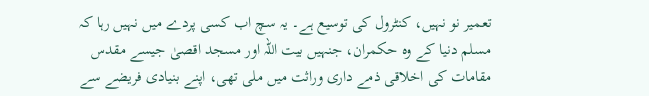تعمیر نو نہیں، کنٹرول کی توسیع ہے۔ یہ سچ اب کسی پردے میں نہیں رہا کہ مسلم دنیا کے وہ حکمران، جنہیں بیت اللہ اور مسجد اقصیٰ جیسے مقدس مقامات کی اخلاقی ذمے داری وراثت میں ملی تھی، اپنے بنیادی فریضے سے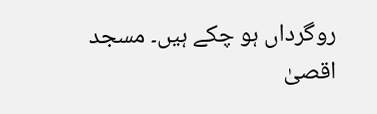روگرداں ہو چکے ہیں۔ مسجد اقصیٰ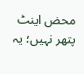محض اینٹ پتھر نہیں؛ یہ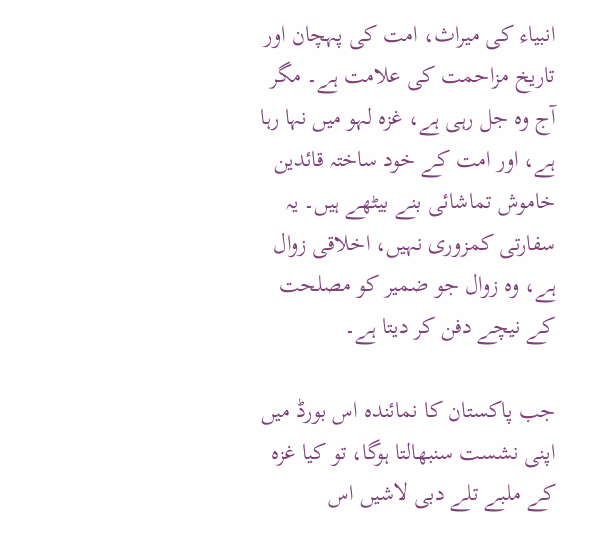انبیاء کی میراث، امت کی پہچان اور تاریخ مزاحمت کی علامت ہے۔ مگر آج وہ جل رہی ہے، غزہ لہو میں نہا رہا ہے، اور امت کے خود ساختہ قائدین خاموش تماشائی بنے بیٹھے ہیں۔ یہ سفارتی کمزوری نہیں، اخلاقی زوال ہے، وہ زوال جو ضمیر کو مصلحت کے نیچے دفن کر دیتا ہے۔

جب پاکستان کا نمائندہ اس بورڈ میں اپنی نشست سنبھالتا ہوگا، تو کیا غزہ کے ملبے تلے دبی لاشیں اس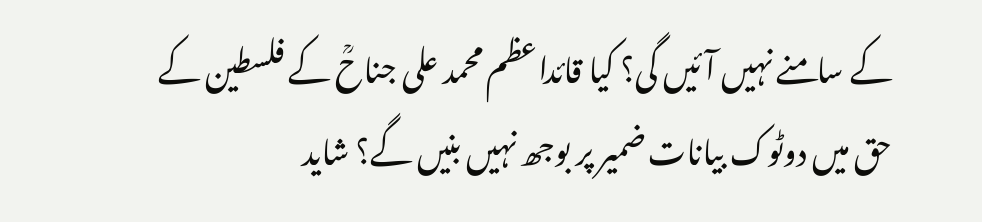کے سامنے نہیں آئیں گی؟ کیا قائداعظم محمد علی جناحؒ کے فلسطین کے حق میں دوٹوک بیانات ضمیر پر بوجھ نہیں بنیں گے؟ شاید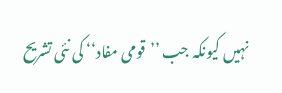نہیں کیونکہ جب ’’قومی مفاد‘‘ کی نئی تشریح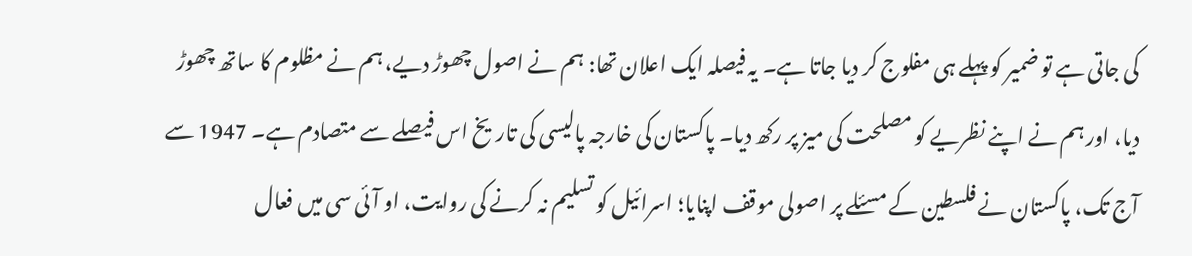کی جاتی ہے تو ضمیر کو پہلے ہی مفلوج کر دیا جاتا ہے۔ یہ فیصلہ ایک اعلان تھا: ہم نے اصول چھوڑ دیے، ہم نے مظلوم کا ساتھ چھوڑ دیا، اور ہم نے اپنے نظریے کو مصلحت کی میز پر رکھ دیا۔ پاکستان کی خارجہ پالیسی کی تاریخ اس فیصلے سے متصادم ہے۔ 1947 سے آج تک، پاکستان نے فلسطین کے مسئلے پر اصولی موقف اپنایا؛ اسرائیل کو تسلیم نہ کرنے کی روایت، او آئی سی میں فعال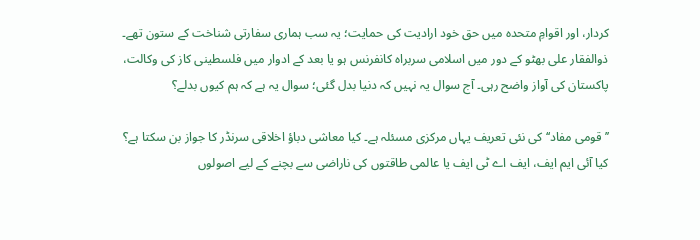کردار، اور اقوامِ متحدہ میں حق خود ارادیت کی حمایت؛ یہ سب ہماری سفارتی شناخت کے ستون تھے۔ ذوالفقار علی بھٹو کے دور میں اسلامی سربراہ کانفرنس ہو یا بعد کے ادوار میں فلسطینی کاز کی وکالت، پاکستان کی آواز واضح رہی۔ آج سوال یہ نہیں کہ دنیا بدل گئی؛ سوال یہ ہے کہ ہم کیوں بدلے؟

’’قومی مفاد‘‘ کی نئی تعریف یہاں مرکزی مسئلہ ہے۔ کیا معاشی دباؤ اخلاقی سرنڈر کا جواز بن سکتا ہے؟ کیا آئی ایم ایف، ایف اے ٹی ایف یا عالمی طاقتوں کی ناراضی سے بچنے کے لیے اصولوں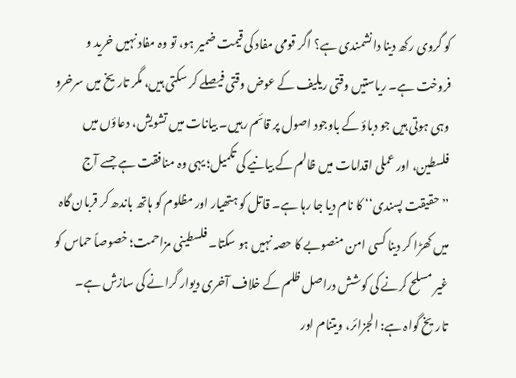کو گروی رکھ دینا دانشمندی ہے؟ اگر قومی مفاد کی قیمت ضمیر ہو، تو وہ مفاد نہیں خرید و فروخت ہے۔ ریاستیں وقتی ریلیف کے عوض وقتی فیصلے کر سکتی ہیں، مگر تاریخ میں سرخرو وہی ہوتی ہیں جو دباؤ کے باوجود اصول پر قائم رہیں۔ بیانات میں تشویش، دعاؤں میں فلسطین، اور عملی اقدامات میں ظالم کے بیانیے کی تکمیل؛ یہی وہ منافقت ہے جسے آج ’’حقیقت پسندی‘‘ کا نام دیا جا رہا ہے۔ قاتل کو ہتھیار اور مظلوم کو ہاتھ باندھ کر قربان گاہ میں کھڑا کر دینا کسی امن منصوبے کا حصہ نہیں ہو سکتا۔ فلسطینی مزاحمت؛ خصوصاً حماس کو غیر مسلح کرنے کی کوشش دراصل ظلم کے خلاف آخری دیوار گرانے کی سازش ہے۔ تاریخ گواہ ہے: الجزائر، ویتنام اور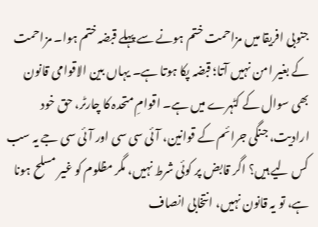جنوبی افریقا میں مزاحمت ختم ہونے سے پہلے قبضہ ختم ہوا۔ مزاحمت کے بغیر امن نہیں آتا؛ قبضہ پکا ہوتا ہے۔ یہاں بین الاقوامی قانون بھی سوال کے کٹہرے میں ہے۔ اقوامِ متحدہ کا چارٹر، حق خود ارادیت، جنگی جرائم کے قوانین، آئی سی سی اور آئی سی جے یہ سب کس لیے ہیں؟ اگر قابض پر کوئی شرط نہیں، مگر مظلوم کو غیر مسلح ہونا ہے، تو یہ قانون نہیں، انتخابی انصاف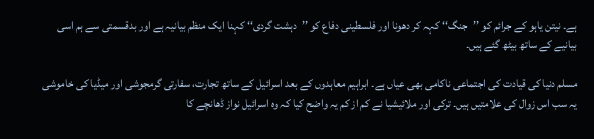ہے۔ نیتن یاہو کے جرائم کو ’’جنگ‘‘ کہہ کر دھونا اور فلسطینی دفاع کو ’’دہشت گردی‘‘ کہنا ایک منظم بیانیہ ہے اور بدقسمتی سے ہم اسی بیانیے کے ساتھ بیٹھ گئے ہیں۔

مسلم دنیا کی قیادت کی اجتماعی ناکامی بھی عیاں ہے۔ ابراہیم معاہدوں کے بعد اسرائیل کے ساتھ تجارت، سفارتی گرمجوشی اور میڈیا کی خاموشی یہ سب اس زوال کی علامتیں ہیں۔ ترکی اور ملائیشیا نے کم از کم یہ واضح کیا کہ وہ اسرائیل نواز ڈھانچے کا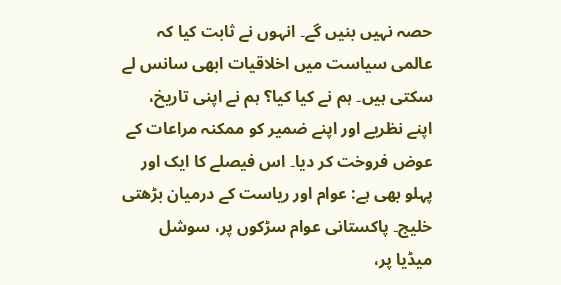حصہ نہیں بنیں گے۔ انہوں نے ثابت کیا کہ عالمی سیاست میں اخلاقیات ابھی سانس لے سکتی ہیں۔ ہم نے کیا کیا؟ ہم نے اپنی تاریخ، اپنے نظریے اور اپنے ضمیر کو ممکنہ مراعات کے عوض فروخت کر دیا۔ اس فیصلے کا ایک اور پہلو بھی ہے: عوام اور ریاست کے درمیان بڑھتی خلیج۔ پاکستانی عوام سڑکوں پر، سوشل میڈیا پر،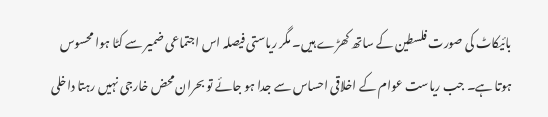بائیکاٹ کی صورت فلسطین کے ساتھ کھڑے ہیں۔ مگر ریاستی فیصلہ اس اجتماعی ضمیر سے کٹا ہوا محسوس ہوتا ہے۔ جب ریاست عوام کے اخلاقی احساس سے جدا ہو جائے تو بحران محض خارجی نہیں رہتا داخلی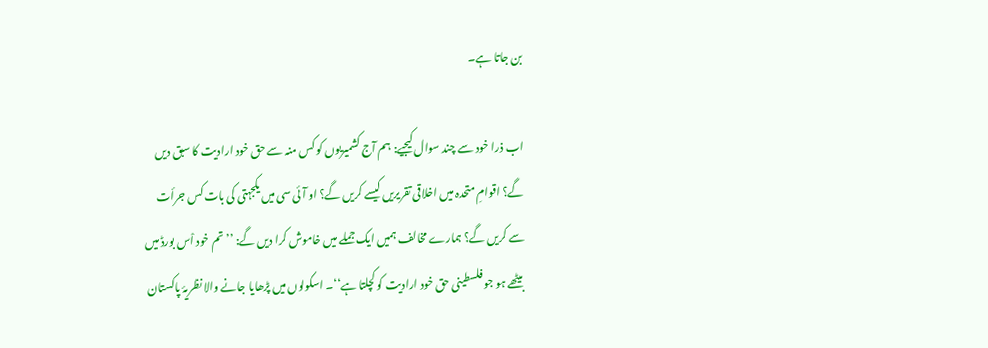بن جاتا ہے۔

اب ذرا خود سے چند سوال کیجیے: ہم آج کشمیریوں کو کس منہ سے حق خود ارادیت کا سبق دیں گے؟ اقوامِ متحدہ میں اخلاقی تقریریں کیسے کریں گے؟ او آئی سی میں یکجہتی کی بات کس جرأت سے کریں گے؟ ہمارے مخالف ہمیں ایک جملے میں خاموش کرا دیں گے: ’’تم خود اْس بورڈ میں بیٹھے ہو جو فلسطینی حق خود ارادیت کو کچلتا ہے‘‘۔ اسکولوں میں پڑھایا جانے والا نظریۂ پاکستان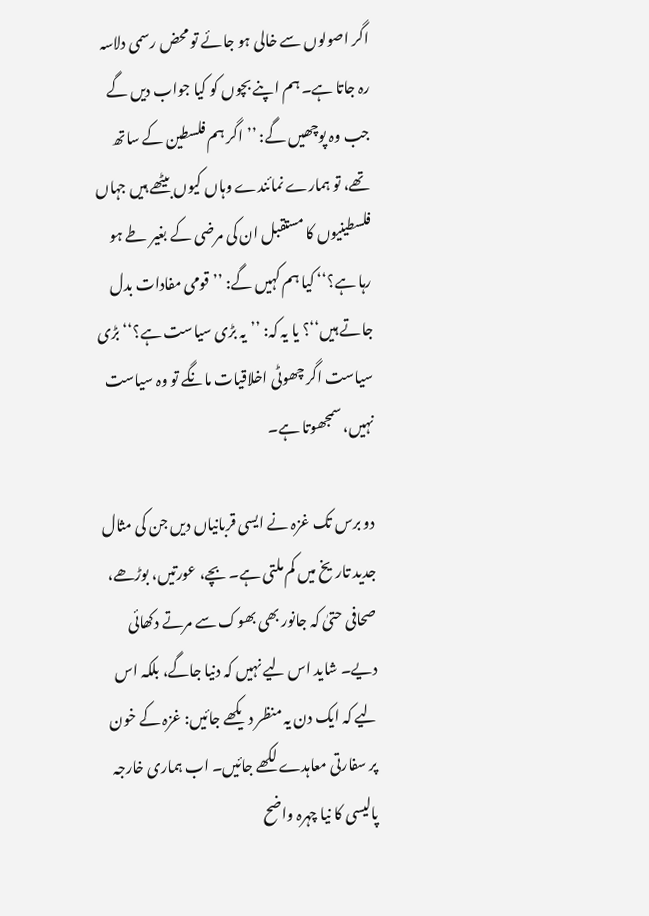اگر اصولوں سے خالی ہو جائے تو محض رسمی دلاسہ رہ جاتا ہے۔ ہم اپنے بچوں کو کیا جواب دیں گے جب وہ پوچھیں گے: ’’اگر ہم فلسطین کے ساتھ تھے، تو ہمارے نمائندے وہاں کیوں بیٹھے ہیں جہاں فلسطینیوں کا مستقبل ان کی مرضی کے بغیر طے ہو رہا ہے؟‘‘ کیا ہم کہیں گے: ’’قومی مفادات بدل جاتے ہیں‘‘؟ یا یہ کہ: ’’یہ بڑی سیاست ہے؟‘‘ بڑی سیاست اگر چھوٹی اخلاقیات مانگے تو وہ سیاست نہیں، سمجھوتا ہے۔

دو برس تک غزہ نے ایسی قربانیاں دیں جن کی مثال جدید تاریخ میں کم ملتی ہے۔ بچے، عورتیں، بوڑھے، صحافی حتیٰ کہ جانور بھی بھوک سے مرتے دکھائی دیے۔ شاید اس لیے نہیں کہ دنیا جاگے، بلکہ اس لیے کہ ایک دن یہ منظر دیکھے جائیں: غزہ کے خون پر سفارتی معاہدے لکھے جائیں۔ اب ہماری خارجہ پالیسی کا نیا چہرہ واضح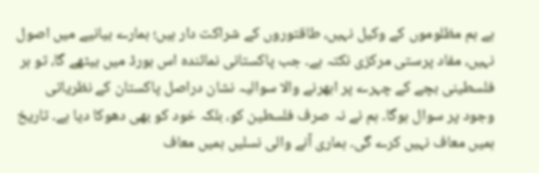ہے ہم مظلوموں کے وکیل نہیں، طاقتوروں کے شراکت دار ہیں؛ ہمارے بیانیے میں اصول نہیں، مفاد پرستی مرکزی نکتہ ہے۔ جب پاکستانی نمائندہ اس بورڈ میں بیٹھے گا، تو ہر فلسطینی بچے کے چہرے پر ابھرنے والا سوالیہ نشان دراصل پاکستان کے نظریاتی وجود پر سوال ہوگا۔ ہم نے نہ صرف فلسطین کو، بلکہ خود کو بھی دھوکا دیا ہے۔ تاریخ ہمیں معاف نہیں کرے گی۔ ہماری آنے والی نسلیں ہمیں معاف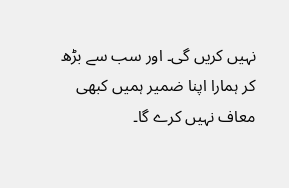نہیں کریں گی۔ اور سب سے بڑھ کر ہمارا اپنا ضمیر ہمیں کبھی معاف نہیں کرے گا۔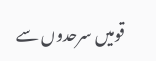قومیں سرحدوں سے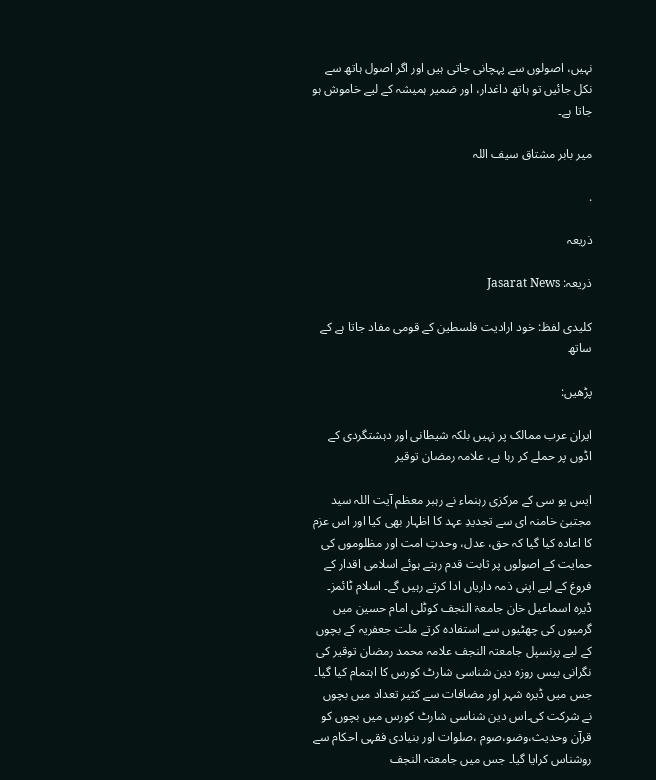نہیں، اصولوں سے پہچانی جاتی ہیں اور اگر اصول ہاتھ سے نکل جائیں تو ہاتھ داغدار، اور ضمیر ہمیشہ کے لیے خاموش ہو جاتا ہے۔

میر بابر مشتاق سیف اللہ

.

ذریعہ

ذریعہ: Jasarat News

کلیدی لفظ: خود ارادیت فلسطین کے قومی مفاد جاتا ہے کے ساتھ

پڑھیں:

ایران عرب ممالک پر نہیں بلکہ شیطانی اور دہشتگردی کے اڈوں پر حملے کر رہا ہے، علامہ رمضان توقیر

ایس یو سی کے مرکزی رہنماء نے رہبر معظم آیت اللہ سید مجتبیٰ خامنہ ای سے تجدیدِ عہد کا اظہار بھی کیا اور اس عزم کا اعادہ کیا گیا کہ حق، عدل، وحدتِ امت اور مظلوموں کی حمایت کے اصولوں پر ثابت قدم رہتے ہوئے اسلامی اقدار کے فروغ کے لیے اپنی ذمہ داریاں ادا کرتے رہیں گے۔ اسلام ٹائمز۔ ڈیرہ اسماعیل خان جامعۃ النجف کوٹلی امام حسین میں گرمیوں کی چھٹیوں سے استفادہ کرتے ملت جعفریہ کے بچوں کے لیے پرنسپل جامعتہ النجف علامہ محمد رمضان توقیر کی نگرانی بیس روزہ دین شناسی شارٹ کورس کا اہتمام کیا گیا۔ جس میں ڈیرہ شہر اور مضافات سے کثیر تعداد میں بچوں نے شرکت کی۔اس دین شناسی شارٹ کورس میں بچوں کو قرآن وحدیث،وضو،صوم ،صلوات اور بنیادی فقہی احکام سے روشناس کرایا گیا۔ جس میں جامعتہ النجف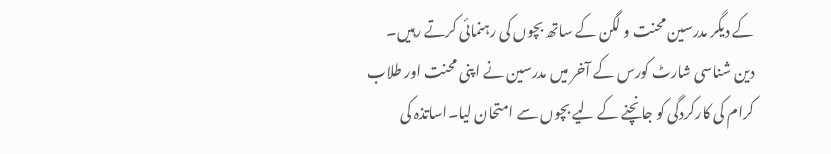کے دیگر مدرسین محنت و لگن کے ساتھ بچوں کی رہنمائی کرتے رہیں۔ دین شناسی شارٹ کورس کے آخر میں مدرسین نے اپنی محنت اور طلاب کرام کی کارکردگی کو جانچنے کے لیے بچوں سے امتحان لیا۔اساتذہ کی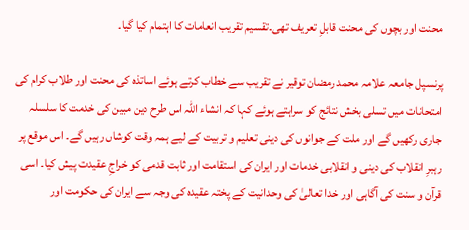محنت اور بچوں کی محنت قابلِ تعریف تھی۔تقسیم تقریب انعامات کا اہتمام کیا گیا۔

پرنسپل جامعہ علامہ محمد رمضان توقیر نے تقریب سے خطاب کرتے ہوئے اساتذہ کی محنت اور طلاب کرام کی امتحانات میں تسلی بخش نتائج کو سراہتے ہوئے کہا کہ انشاء اللہ اس طرح دین مبین کی خدمت کا سلسلہ جاری رکھیں گے اور ملت کے جوانوں کی دینی تعلیم و تربیت کے لیے ہمہ وقت کوشاں رہیں گے۔ اس موقع پر رہبرِ انقلاب کی دینی و انقلابی خدمات اور ایران کی استقامت اور ثابت قدمی کو خراجِ عقیدت پیش کیا۔ اسی قرآن و سنت کی آگاہی اور خدا تعالیٰ کی وحدانیت کے پختہ عقیدہ کی وجہ سے ایران کی حکومت اور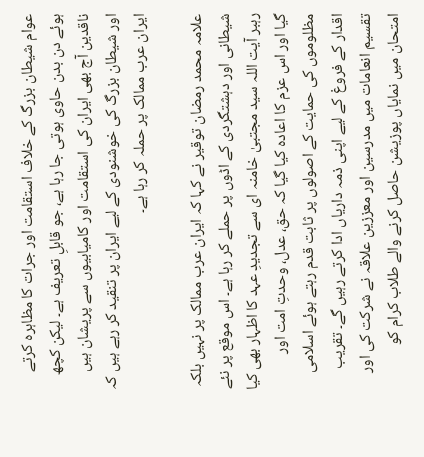عوام شیطان بزرگ کے خلاف استقامت اور جرات کا مظاہرہ کرتے ہوئے دن بدن حاوی ہوتی جا رہا ہے، جو قابلِ تعریف ہے۔ لیکن کچھ ناقدین آج بھی ایران کی استقامت اور کامیابیوں سے پریشان ہیں اور شیطان بزرگ کی خوشنودی کے لیے ایران پر تنقید کر رہے ہیں کہ ایران عرب ممالک پر حملہ کر رہا ہے۔

علامہ محمد رمضان توقیر نے کہا کہ ایران عرب ممالک پر نہیں بلکہ شیطانی اور دہشتگردی کے اڈوں پر حملے کر رہا ہے۔ اس موقع پر نئے رہبر آیت اللہ سید مجتبیٰ خامنہ ای سے تجدیدِ عہد کا اظہار بھی کیا گیا اور اس عزم کا اعادہ کیا گیا کہ حق، عدل، وحدتِ امت اور مظلوموں کی حمایت کے اصولوں پر ثابت قدم رہتے ہوئے اسلامی اقدار کے فروغ کے لیے اپنی ذمہ داریاں ادا کرتے رہیں گے۔ تقریب تقسیم انعامات میں مدرسین اور معززین علاقہ نے شرکت کی اور امتحان میں نمایاں پوزیشن حاصل کرنے والے طلاب کرام کو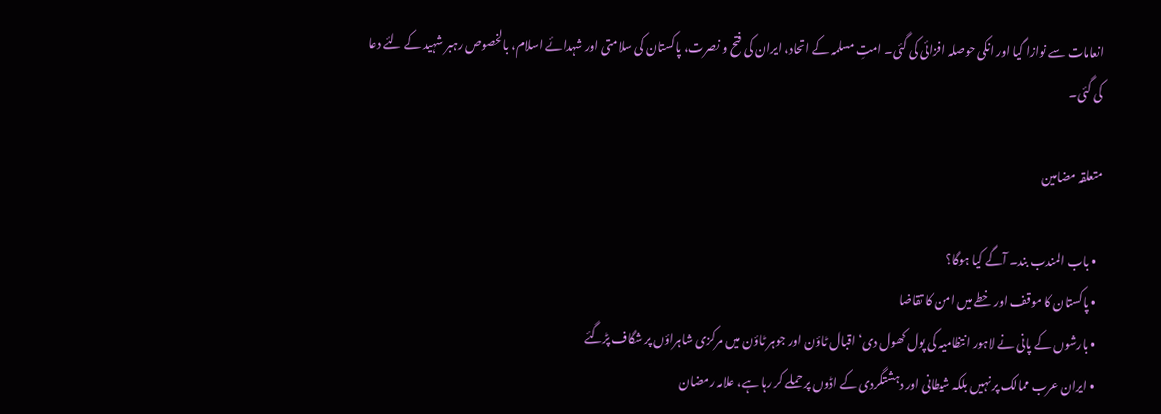انعامات سے نوازا گیا اور انکی حوصلہ افزائی کی گئی۔ امتِ مسلمہ کے اتحاد، ایران کی فتح و نصرت، پاکستان کی سلامتی اور شہدائے اسلام، بالخصوص رہبر شہید کے لئے دعا کی گئی۔

متعلقہ مضامین

  • باب المندب بند۔ آگے کیا ہوگا؟
  • پاکستان کا موقف اور خطے میں امن کا تقاضا
  • بارشوں کے پانی نے لاہور انتظامیہ کی پول کھول دی‘ اقبال ٹاؤن اور جوہر ٹاؤن میں مرکزی شاہراؤں پر شگاف پڑگئے
  • ایران عرب ممالک پر نہیں بلکہ شیطانی اور دہشتگردی کے اڈوں پر حملے کر رہا ہے، علامہ رمضان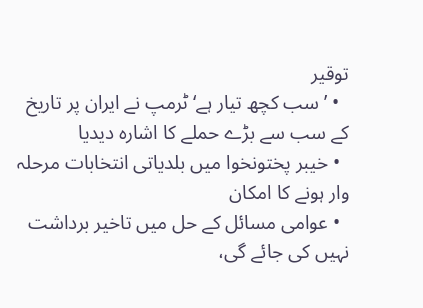توقیر
  • ’سب کچھ تیار ہے‘ ٹرمپ نے ایران پر تاریخ کے سب سے بڑے حملے کا اشارہ دیدیا
  • خیبر پختونخوا میں بلدیاتی انتخابات مرحلہ وار ہونے کا امکان
  • عوامی مسائل کے حل میں تاخیر برداشت نہیں کی جائے گی،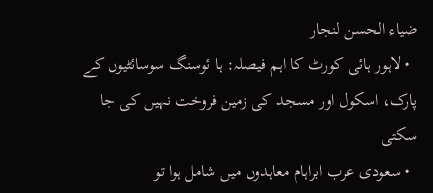ضیاء الحسن لنجار
  • لاہور ہائی کورٹ کا اہم فیصلہ: ہا ئوسنگ سوسائٹیوں کے پارک، اسکول اور مسجد کی زمین فروخت نہیں کی جا سکتی
  • سعودی عرب ابراہام معاہدوں میں شامل ہوا تو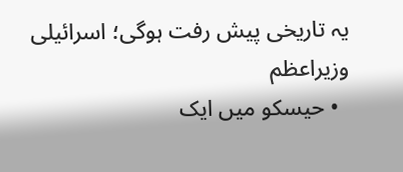یہ تاریخی پیش رفت ہوگی؛ اسرائیلی وزیراعظم
  • حیسکو میں ایک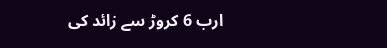ارب 6 کروڑ سے زائد کی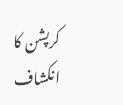کرپشن کا انکشاف